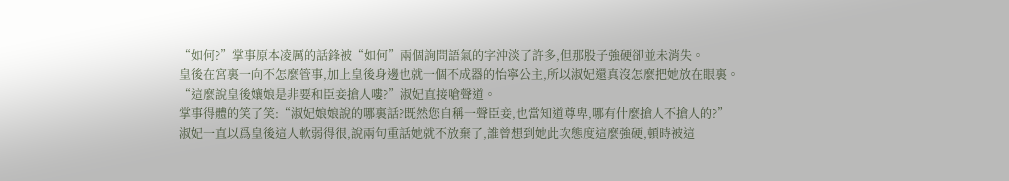“如何?”掌事原本凌厲的話鋒被“如何”兩個詢問語氣的字沖淡了許多,但那股子強硬卻並未消失。
皇後在宮裏一向不怎麼管事,加上皇後身邊也就一個不成器的怡寧公主,所以淑妃還真沒怎麼把她放在眼裏。
“這麼說皇後孃娘是非要和臣妾搶人嘍?”淑妃直接嗆聲道。
掌事得體的笑了笑:“淑妃娘娘說的哪裏話?既然您自稱一聲臣妾,也當知道尊卑,哪有什麼搶人不搶人的?”
淑妃一直以爲皇後這人軟弱得很,說兩句重話她就不放棄了,誰曾想到她此次態度這麼強硬,頓時被這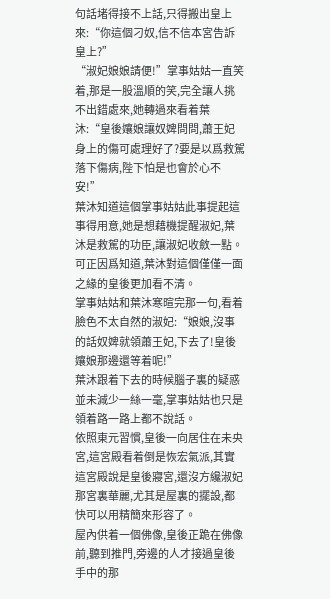句話堵得接不上話,只得搬出皇上來:“你這個刁奴,信不信本宮告訴皇上?”
“淑妃娘娘請便!”掌事姑姑一直笑着,那是一股溫順的笑,完全讓人挑不出錯處來,她轉過來看着葉沐:“皇後孃娘讓奴婢問問,蕭王妃身上的傷可處理好了?要是以爲救駕落下傷病,陛下怕是也會於心不安!”
葉沐知道這個掌事姑姑此事提起這事得用意,她是想藉機提醒淑妃,葉沐是救駕的功臣,讓淑妃收斂一點。
可正因爲知道,葉沐對這個僅僅一面之緣的皇後更加看不清。
掌事姑姑和葉沐寒暄完那一句,看着臉色不太自然的淑妃:“娘娘,沒事的話奴婢就領蕭王妃,下去了!皇後孃娘那邊還等着呢!”
葉沐跟着下去的時候腦子裏的疑惑並未減少一絲一毫,掌事姑姑也只是領着路一路上都不說話。
依照東元習慣,皇後一向居住在未央宮,這宮殿看着倒是恢宏氣派,其實這宮殿說是皇後寢宮,還沒方纔淑妃那宮裏華麗,尤其是屋裏的擺設,都快可以用精簡來形容了。
屋內供着一個佛像,皇後正跪在佛像前,聽到推門,旁邊的人才接過皇後手中的那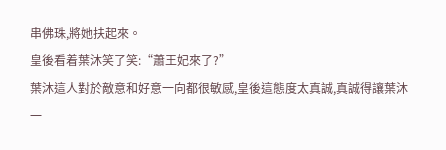串佛珠,將她扶起來。
皇後看着葉沐笑了笑:“蕭王妃來了?”
葉沐這人對於敵意和好意一向都很敏感,皇後這態度太真誠,真誠得讓葉沐一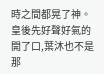時之間都晃了神。
皇後先好聲好氣的開了口,葉沐也不是那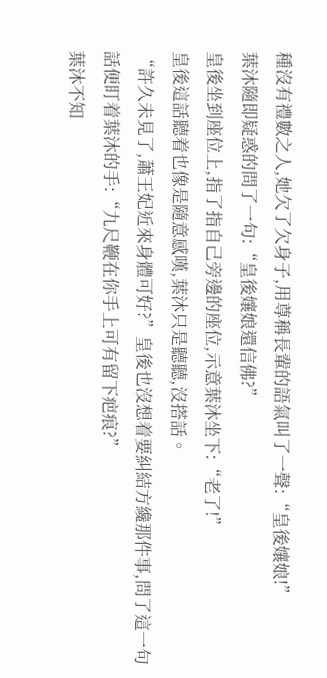種沒有禮數之人,她欠了欠身子,用尊稱長輩的語氣叫了一聲:“皇後孃娘!”
葉沐隨即疑惑的問了一句:“皇後孃娘還信佛?”
皇後坐到座位上,指了指自己旁邊的座位,示意葉沐坐下:“老了!”
皇後這話聽着也像是隨意感嘆,葉沐只是聽聽,沒搭話。
“許久未見了,蕭王妃近來身體可好?”皇後也沒想着要糾結方纔那件事,問了這一句話便盯着葉沐的手:“九尺鞭在你手上可有留下疤痕?”
葉沐不知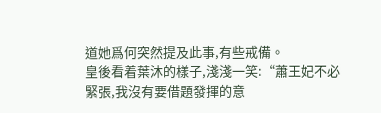道她爲何突然提及此事,有些戒備。
皇後看着葉沐的樣子,淺淺一笑:“蕭王妃不必緊張,我沒有要借題發揮的意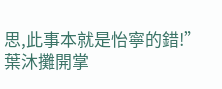思,此事本就是怡寧的錯!”
葉沐攤開掌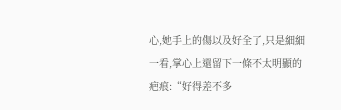心,她手上的傷以及好全了,只是細細一看,掌心上還留下一條不太明顯的疤痕:“好得差不多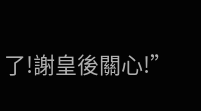了!謝皇後關心!”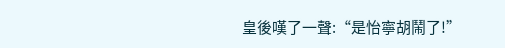皇後嘆了一聲:“是怡寧胡鬧了!”